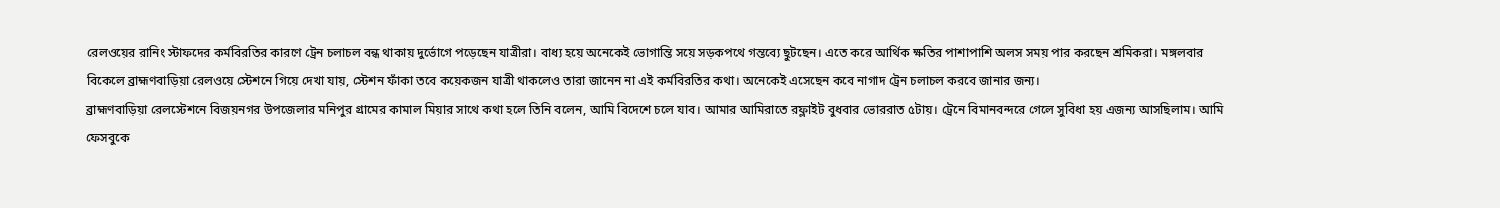রেলওয়ের রানিং স্টাফদের কর্মবিরতির কারণে ট্রেন চলাচল বন্ধ থাকায় দুর্ভোগে পড়েছেন যাত্রীরা। বাধ্য হয়ে অনেকেই ভোগান্তি সয়ে সড়কপথে গন্তব্যে ছুটছেন। এতে করে আর্থিক ক্ষতির পাশাপাশি অলস সময় পার করছেন শ্রমিকরা। মঙ্গলবার বিকেলে ব্রাহ্মণবাড়িয়া রেলওয়ে স্টেশনে গিয়ে দেখা যায়, স্টেশন ফাঁকা তবে কয়েকজন যাত্রী থাকলেও তারা জানেন না এই কর্মবিরতির কথা। অনেকেই এসেছেন কবে নাগাদ ট্রেন চলাচল করবে জানার জন্য।
ব্রাহ্মণবাড়িয়া রেলস্টেশনে বিজয়নগর উপজেলার মনিপুর গ্রামের কামাল মিয়ার সাথে কথা হলে তিনি বলেন, আমি বিদেশে চলে যাব। আমার আমিরাতে রফ্লাইট বুধবার ভোররাত ৫টায়। ট্রেনে বিমানবন্দরে গেলে সুবিধা হয় এজন্য আসছিলাম। আমি ফেসবুকে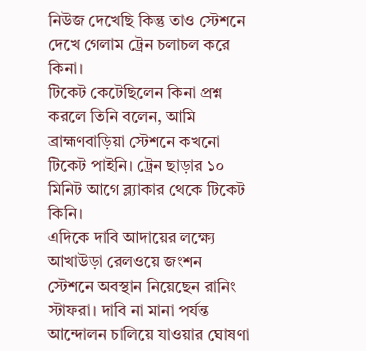নিউজ দেখেছি কিন্তু তাও স্টেশনে দেখে গেলাম ট্রেন চলাচল করে কিনা।
টিকেট কেটেছিলেন কিনা প্রশ্ন করলে তিনি বলেন, আমি ব্রাহ্মণবাড়িয়া স্টেশনে কখনো টিকেট পাইনি। ট্রেন ছাড়ার ১০ মিনিট আগে ব্ল্যাকার থেকে টিকেট কিনি।
এদিকে দাবি আদায়ের লক্ষ্যে আখাউড়া রেলওয়ে জংশন স্টেশনে অবস্থান নিয়েছেন রানিং স্টাফরা। দাবি না মানা পর্যন্ত আন্দোলন চালিয়ে যাওয়ার ঘোষণা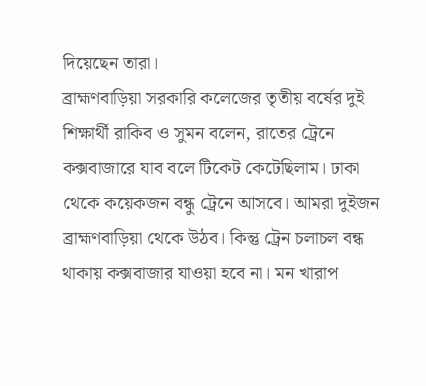দিয়েছেন তারা।
ব্রাহ্মণবাড়িয়া সরকারি কলেজের তৃতীয় বর্ষের দুই শিক্ষার্থী রাকিব ও সুমন বলেন, রাতের ট্রেনে কক্সবাজারে যাব বলে টিকেট কেটেছিলাম। ঢাকা থেকে কয়েকজন বন্ধু ট্রেনে আসবে। আমরা দুইজন ব্রাহ্মণবাড়িয়া থেকে উঠব। কিন্তু ট্রেন চলাচল বন্ধ থাকায় কক্সবাজার যাওয়া হবে না। মন খারাপ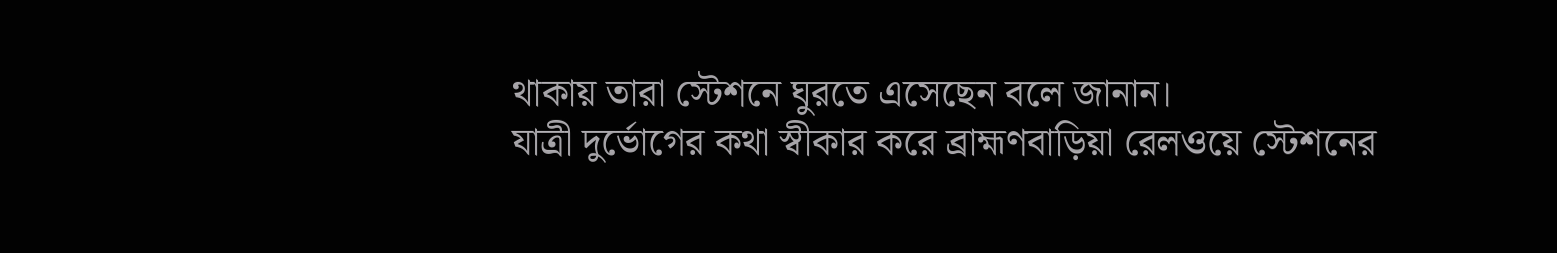থাকায় তারা স্টেশনে ঘুরতে এসেছেন বলে জানান।
যাত্রী দুর্ভোগের কথা স্বীকার করে ব্রাহ্মণবাড়িয়া রেলওয়ে স্টেশনের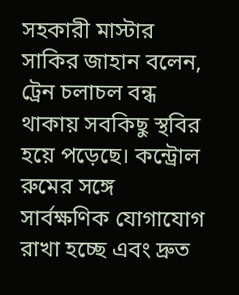সহকারী মাস্টার সাকির জাহান বলেন, ট্রেন চলাচল বন্ধ থাকায় সবকিছু স্থবির হয়ে পড়েছে। কন্ট্রোল রুমের সঙ্গে সার্বক্ষণিক যোগাযোগ রাখা হচ্ছে এবং দ্রুত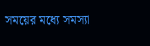সময়ের মধ্যে সমস্যা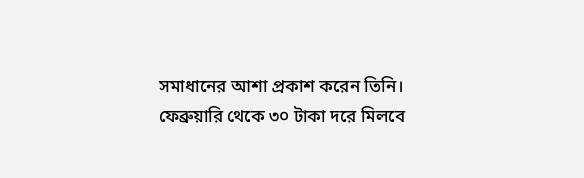সমাধানের আশা প্রকাশ করেন তিনি।
ফেব্রুয়ারি থেকে ৩০ টাকা দরে মিলবে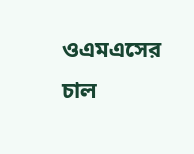ওএমএসের চাল